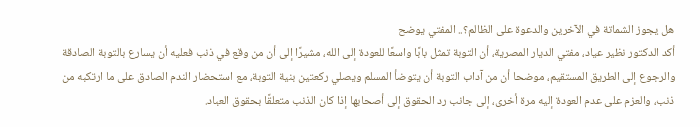هل يجوز الشماتة في الآخرين والدعوة على الظالم؟.. المفتي يوضح
أكد الدكتور نظير عياد، مفتي الديار المصرية، أن التوبة تمثل بابًا واسعًا للعودة إلى الله، مشيرًا إلى أن من وقع في ذنب فعليه أن يسارع بالتوبة الصادقة والرجوع إلى الطريق المستقيم، موضحا أن من آداب التوبة أن يتوضأ المسلم ويصلي ركعتين بنية التوبة، مع استحضار الندم الصادق على ما ارتكبه من ذنب، والعزم على عدم العودة إليه مرة أخرى، إلى جانب رد الحقوق إلى أصحابها إذا كان الذنب متعلقًا بحقوق العباد.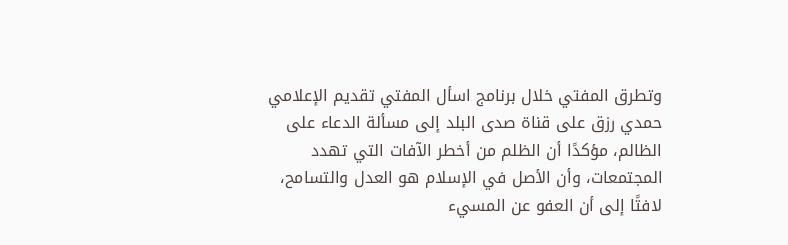وتطرق المفتي خلال برنامج اسأل المفتي تقديم الإعلامي حمدي رزق على قناة صدى البلد إلى مسألة الدعاء على الظالم، مؤكدًا أن الظلم من أخطر الآفات التي تهدد المجتمعات، وأن الأصل في الإسلام هو العدل والتسامح، لافتًا إلى أن العفو عن المسيء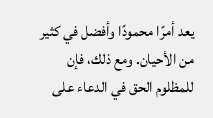يعد أمرًا محمودًا وأفضل في كثير من الأحيان. ومع ذلك، فإن للمظلوم الحق في الدعاء على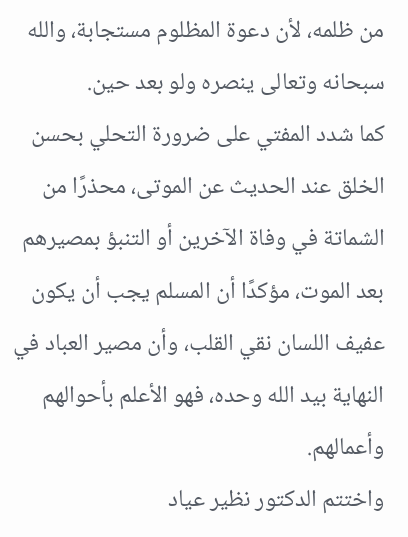من ظلمه، لأن دعوة المظلوم مستجابة، والله سبحانه وتعالى ينصره ولو بعد حين.
كما شدد المفتي على ضرورة التحلي بحسن الخلق عند الحديث عن الموتى، محذرًا من الشماتة في وفاة الآخرين أو التنبؤ بمصيرهم بعد الموت، مؤكدًا أن المسلم يجب أن يكون عفيف اللسان نقي القلب، وأن مصير العباد في النهاية بيد الله وحده، فهو الأعلم بأحوالهم وأعمالهم.
واختتم الدكتور نظير عياد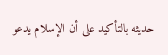حديثه بالتأكيد على أن الإسلام يدعو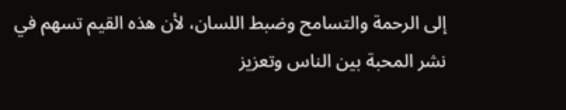إلى الرحمة والتسامح وضبط اللسان، لأن هذه القيم تسهم في نشر المحبة بين الناس وتعزيز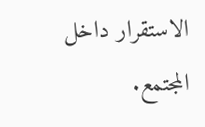الاستقرار داخل المجتمع.